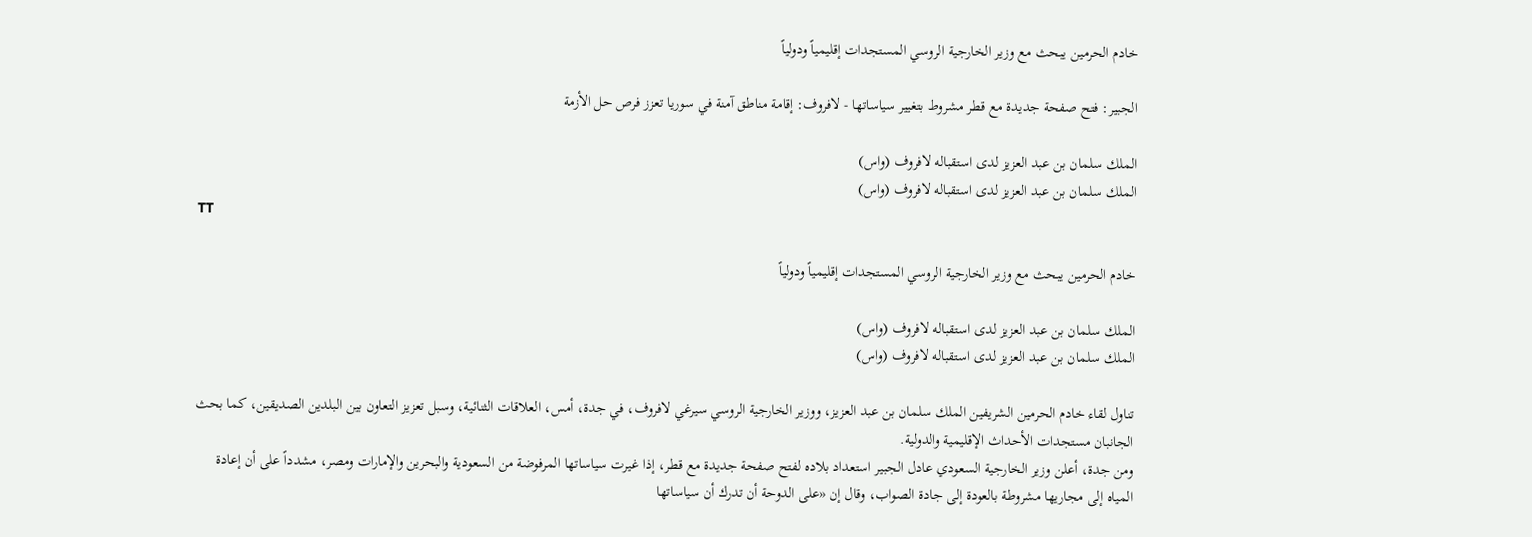خادم الحرمين يبحث مع وزير الخارجية الروسي المستجدات إقليمياً ودولياً

الجبير: فتح صفحة جديدة مع قطر مشروط بتغيير سياساتها - لافروف: إقامة مناطق آمنة في سوريا تعزز فرص حل الأزمة

الملك سلمان بن عبد العزيز لدى استقباله لافروف (واس)
الملك سلمان بن عبد العزيز لدى استقباله لافروف (واس)
TT

خادم الحرمين يبحث مع وزير الخارجية الروسي المستجدات إقليمياً ودولياً

الملك سلمان بن عبد العزيز لدى استقباله لافروف (واس)
الملك سلمان بن عبد العزيز لدى استقباله لافروف (واس)

تناول لقاء خادم الحرمين الشريفين الملك سلمان بن عبد العزيز، ووزير الخارجية الروسي سيرغي لافروف، في جدة، أمس، العلاقات الثنائية، وسبل تعزيز التعاون بين البلدين الصديقين، كما بحث الجانبان مستجدات الأحداث الإقليمية والدولية.
ومن جدة، أعلن وزير الخارجية السعودي عادل الجبير استعداد بلاده لفتح صفحة جديدة مع قطر، إذا غيرت سياساتها المرفوضة من السعودية والبحرين والإمارات ومصر، مشدداً على أن إعادة المياه إلى مجاريها مشروطة بالعودة إلى جادة الصواب، وقال إن «على الدوحة أن تدرك أن سياساتها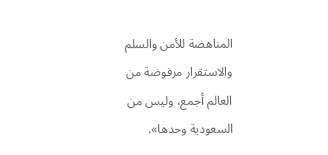المناهضة للأمن والسلم والاستقرار مرفوضة من العالم أجمع، وليس من السعودية وحدها».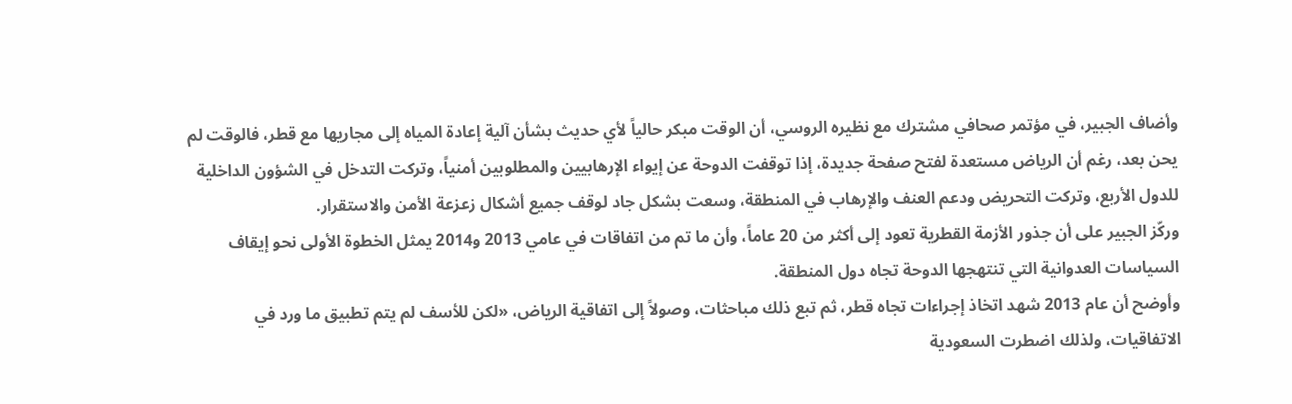وأضاف الجبير، في مؤتمر صحافي مشترك مع نظيره الروسي، أن الوقت مبكر حالياً لأي حديث بشأن آلية إعادة المياه إلى مجاريها مع قطر، فالوقت لم يحن بعد، رغم أن الرياض مستعدة لفتح صفحة جديدة، إذا توقفت الدوحة عن إيواء الإرهابيين والمطلوبين أمنياً، وتركت التدخل في الشؤون الداخلية للدول الأربع، وتركت التحريض ودعم العنف والإرهاب في المنطقة، وسعت بشكل جاد لوقف جميع أشكال زعزعة الأمن والاستقرار.
وركّز الجبير على أن جذور الأزمة القطرية تعود إلى أكثر من 20 عاماً، وأن ما تم من اتفاقات في عامي 2013 و2014 يمثل الخطوة الأولى نحو إيقاف السياسات العدوانية التي تنتهجها الدوحة تجاه دول المنطقة.
وأوضح أن عام 2013 شهد اتخاذ إجراءات تجاه قطر، ثم تبع ذلك مباحثات، وصولاً إلى اتفاقية الرياض، «لكن للأسف لم يتم تطبيق ما ورد في الاتفاقيات، ولذلك اضطرت السعودية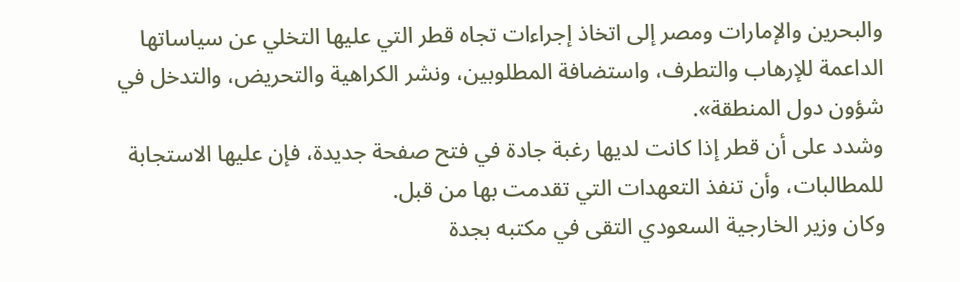والبحرين والإمارات ومصر إلى اتخاذ إجراءات تجاه قطر التي عليها التخلي عن سياساتها الداعمة للإرهاب والتطرف، واستضافة المطلوبين، ونشر الكراهية والتحريض، والتدخل في شؤون دول المنطقة».
وشدد على أن قطر إذا كانت لديها رغبة جادة في فتح صفحة جديدة، فإن عليها الاستجابة للمطالبات، وأن تنفذ التعهدات التي تقدمت بها من قبل.
وكان وزير الخارجية السعودي التقى في مكتبه بجدة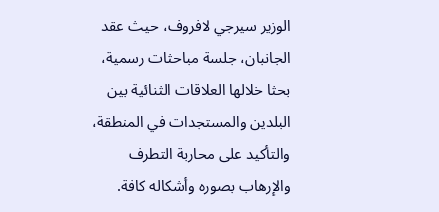الوزير سيرجي لافروف، حيث عقد الجانبان، جلسة مباحثات رسمية، بحثا خلالها العلاقات الثنائية بين البلدين والمستجدات في المنطقة، والتأكيد على محاربة التطرف والإرهاب بصوره وأشكاله كافة.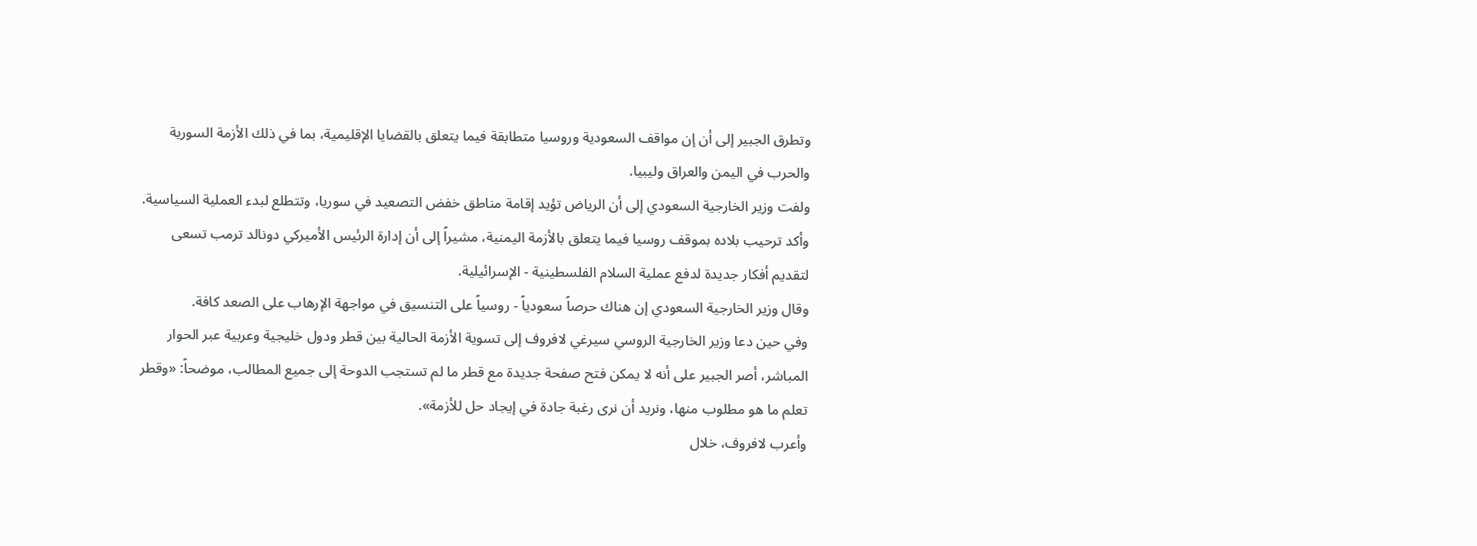وتطرق الجبير إلى أن إن مواقف السعودية وروسيا متطابقة فيما يتعلق بالقضايا الإقليمية، بما في ذلك الأزمة السورية والحرب في اليمن والعراق وليبيا.
ولفت وزير الخارجية السعودي إلى أن الرياض تؤيد إقامة مناطق خفض التصعيد في سوريا، وتتطلع لبدء العملية السياسية.
وأكد ترحيب بلاده بموقف روسيا فيما يتعلق بالأزمة اليمنية، مشيراً إلى أن إدارة الرئيس الأميركي دونالد ترمب تسعى لتقديم أفكار جديدة لدفع عملية السلام الفلسطينية - الإسرائيلية.
وقال وزير الخارجية السعودي إن هناك حرصاً سعودياً - روسياً على التنسيق في مواجهة الإرهاب على الصعد كافة.
وفي حين دعا وزير الخارجية الروسي سيرغي لافروف إلى تسوية الأزمة الحالية بين قطر ودول خليجية وعربية عبر الحوار المباشر، أصر الجبير على أنه لا يمكن فتح صفحة جديدة مع قطر ما لم تستجب الدوحة إلى جميع المطالب، موضحاً: «وقطر تعلم ما هو مطلوب منها، ونريد أن نرى رغبة جادة في إيجاد حل للأزمة».
وأعرب لافروف، خلال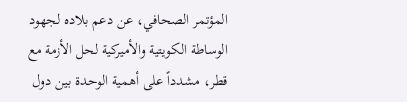المؤتمر الصحافي، عن دعم بلاده لجهود الوساطة الكويتية والأميركية لحل الأزمة مع قطر، مشدداً على أهمية الوحدة بين دول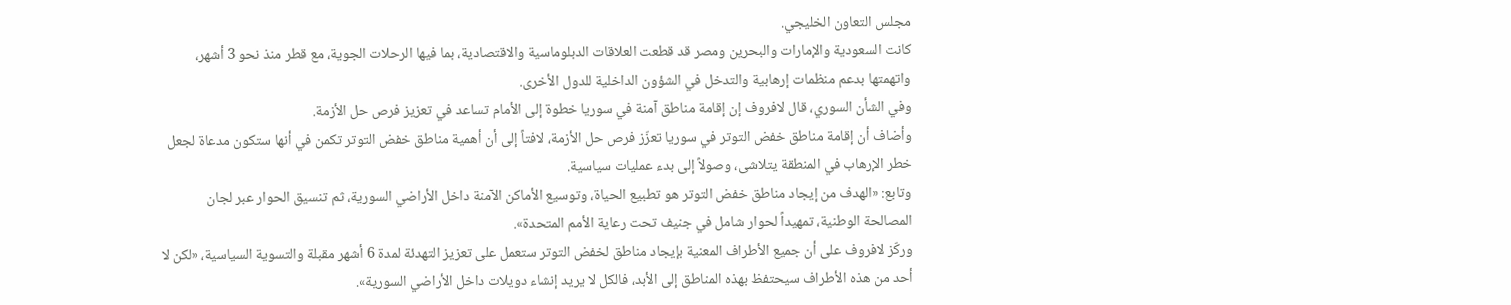مجلس التعاون الخليجي.
كانت السعودية والإمارات والبحرين ومصر قد قطعت العلاقات الدبلوماسية والاقتصادية، بما فيها الرحلات الجوية، مع قطر منذ نحو 3 أشهر، واتهمتها بدعم منظمات إرهابية والتدخل في الشؤون الداخلية للدول الأخرى.
وفي الشأن السوري، قال لافروف إن إقامة مناطق آمنة في سوريا خطوة إلى الأمام تساعد في تعزيز فرص حل الأزمة.
وأضاف أن إقامة مناطق خفض التوتر في سوريا تعزّز فرص حل الأزمة، لافتاً إلى أن أهمية مناطق خفض التوتر تكمن في أنها ستكون مدعاة لجعل خطر الإرهاب في المنطقة يتلاشى، وصولاً إلى بدء عمليات سياسية.
وتابع: «الهدف من إيجاد مناطق خفض التوتر هو تطبيع الحياة، وتوسيع الأماكن الآمنة داخل الأراضي السورية، ثم تنسيق الحوار عبر لجان المصالحة الوطنية، تمهيداً لحوار شامل في جنيف تحت رعاية الأمم المتحدة».
وركّز لافروف على أن جميع الأطراف المعنية بإيجاد مناطق لخفض التوتر ستعمل على تعزيز التهدئة لمدة 6 أشهر مقبلة والتسوية السياسية، «لكن لا أحد من هذه الأطراف سيحتفظ بهذه المناطق إلى الأبد، فالكل لا يريد إنشاء دويلات داخل الأراضي السورية».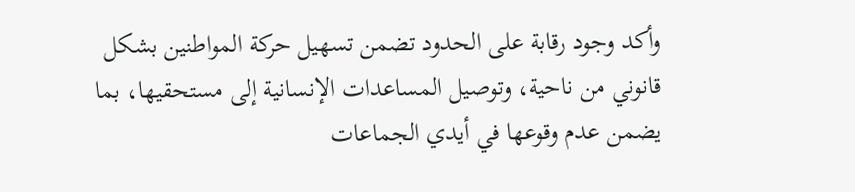وأكد وجود رقابة على الحدود تضمن تسهيل حركة المواطنين بشكل قانوني من ناحية، وتوصيل المساعدات الإنسانية إلى مستحقيها، بما يضمن عدم وقوعها في أيدي الجماعات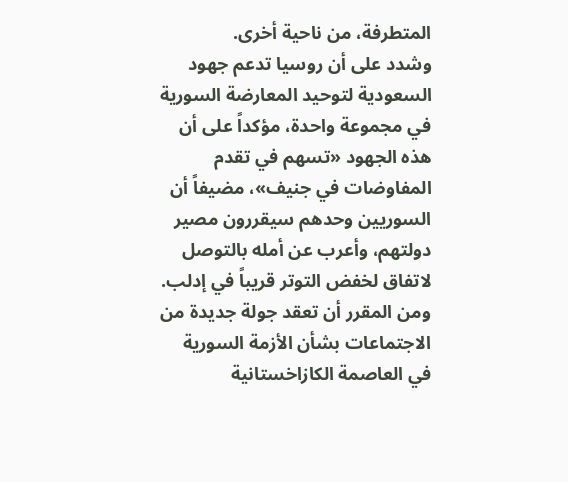المتطرفة، من ناحية أخرى.
وشدد على أن روسيا تدعم جهود السعودية لتوحيد المعارضة السورية في مجموعة واحدة، مؤكداً على أن هذه الجهود «تسهم في تقدم المفاوضات في جنيف»، مضيفاً أن السوريين وحدهم سيقررون مصير دولتهم، وأعرب عن أمله بالتوصل لاتفاق لخفض التوتر قريباً في إدلب.
ومن المقرر أن تعقد جولة جديدة من الاجتماعات بشأن الأزمة السورية في العاصمة الكازاخستانية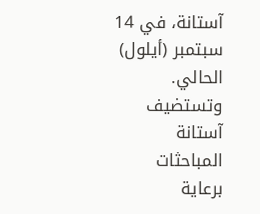آستانة، في 14 سبتمبر (أيلول) الحالي.
وتستضيف آستانة المباحثات برعاية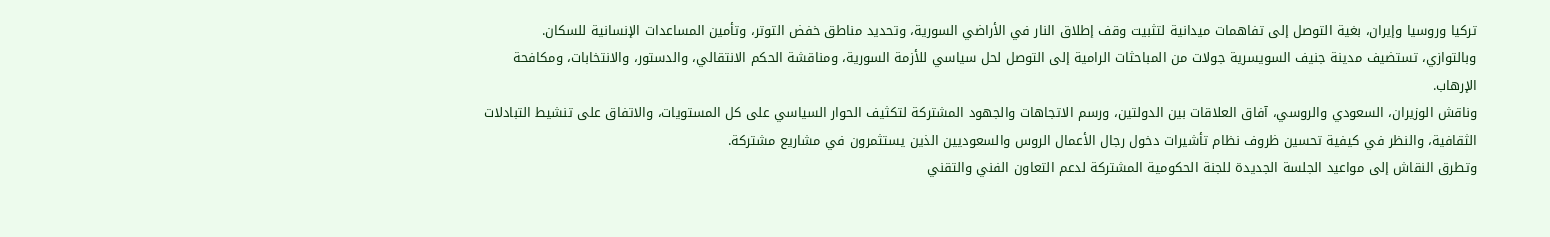تركيا وروسيا وإيران، بغية التوصل إلى تفاهمات ميدانية لتثبيت وقف إطلاق النار في الأراضي السورية، وتحديد مناطق خفض التوتر، وتأمين المساعدات الإنسانية للسكان.
وبالتوازي، تستضيف مدينة جنيف السويسرية جولات من المباحثات الرامية إلى التوصل لحل سياسي للأزمة السورية، ومناقشة الحكم الانتقالي، والدستور، والانتخابات، ومكافحة الإرهاب.
وناقش الوزيران، السعودي والروسي، آفاق العلاقات بين الدولتين، ورسم الاتجاهات والجهود المشتركة لتكثيف الحوار السياسي على كل المستويات، والاتفاق على تنشيط التبادلات الثقافية، والنظر في كيفية تحسين ظروف نظام تأشيرات دخول رجال الأعمال الروس والسعوديين الذين يستثمرون في مشاريع مشتركة.
وتطرق النقاش إلى مواعيد الجلسة الجديدة للجنة الحكومية المشتركة لدعم التعاون الفني والتقني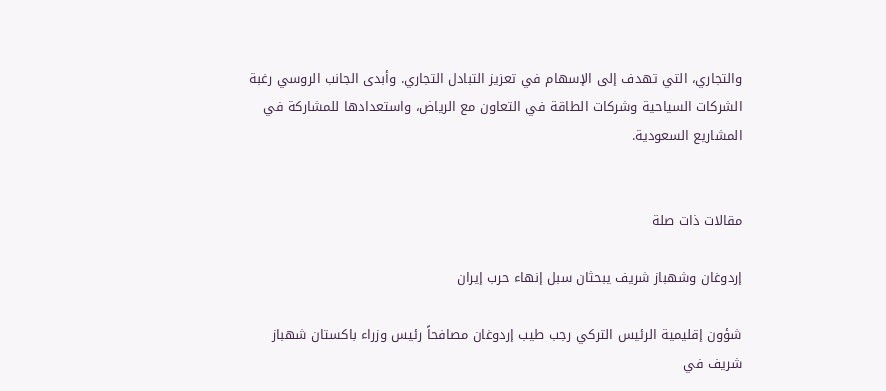والتجاري، التي تهدف إلى الإسهام في تعزيز التبادل التجاري. وأبدى الجانب الروسي رغبة الشركات السياحية وشركات الطاقة في التعاون مع الرياض، واستعدادها للمشاركة في المشاريع السعودية.


مقالات ذات صلة

إردوغان وشهباز شريف يبحثان سبل إنهاء حرب إيران

شؤون إقليمية الرئيس التركي رجب طيب إردوغان مصافحاً رئيس وزراء باكستان شهباز شريف في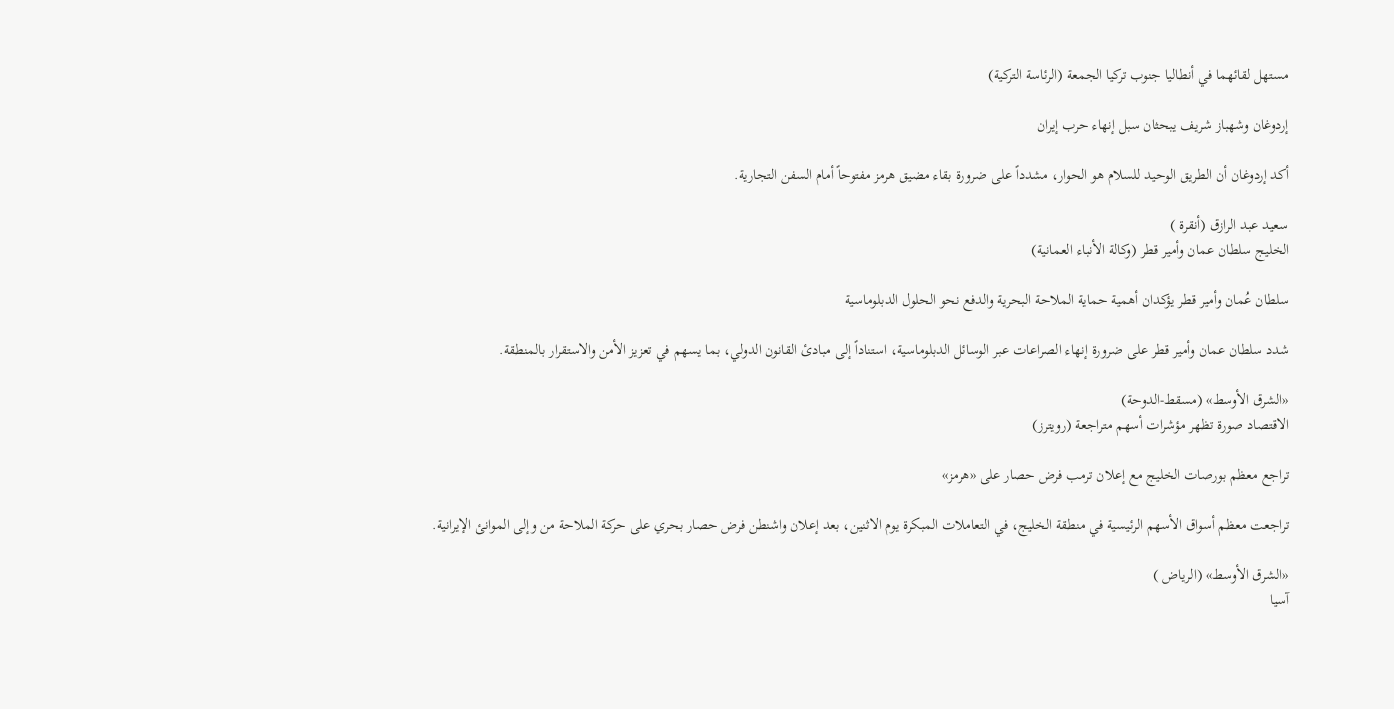مستهل لقائهما في أنطاليا جنوب تركيا الجمعة (الرئاسة التركية)

إردوغان وشهباز شريف يبحثان سبل إنهاء حرب إيران

أكد إردوغان أن الطريق الوحيد للسلام هو الحوار، مشدداً على ضرورة بقاء مضيق هرمز مفتوحاً أمام السفن التجارية.

سعيد عبد الرازق (أنقرة )
الخليج سلطان عمان وأمير قطر (وكالة الأنباء العمانية)

سلطان عُمان وأمير قطر يؤكدان أهمية حماية الملاحة البحرية والدفع نحو الحلول الدبلوماسية

شدد سلطان عمان وأمير قطر على ضرورة إنهاء الصراعات عبر الوسائل الدبلوماسية، استناداً إلى مبادئ القانون الدولي، بما يسهم في تعزيز الأمن والاستقرار بالمنطقة.

«الشرق الأوسط» (مسقط-الدوحة)
الاقتصاد صورة تظهر مؤشرات أسهم متراجعة (رويترز)

تراجع معظم بورصات الخليج مع إعلان ترمب فرض حصار على «هرمز»

تراجعت معظم أسواق الأسهم الرئيسية في منطقة الخليج، في التعاملات المبكرة يوم الاثنين، بعد إعلان واشنطن فرض حصار بحري على حركة الملاحة من وإلى الموانئ الإيرانية.

«الشرق الأوسط» (الرياض )
آسيا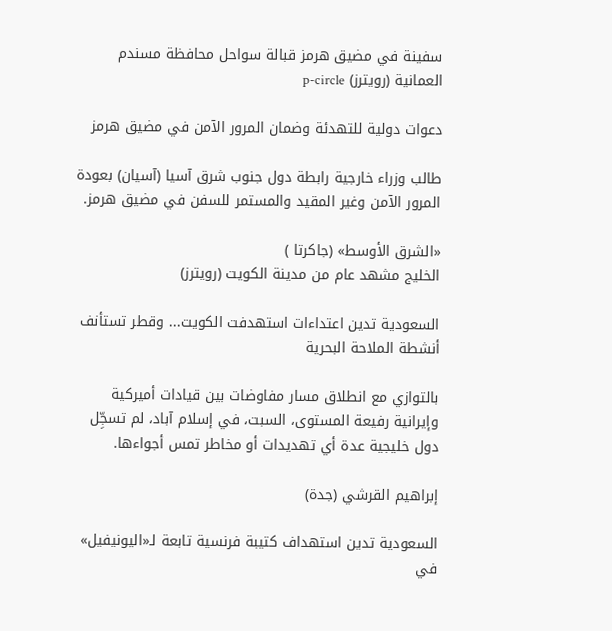سفينة في مضيق هرمز قبالة سواحل محافظة مسندم العمانية (رويترز) p-circle

دعوات دولية للتهدئة وضمان المرور الآمن في مضيق هرمز

طالب وزراء خارجية رابطة دول جنوب شرق آسيا (آسيان) بعودة المرور الآمن وغير المقيد والمستمر للسفن في مضيق هرمز.

«الشرق الأوسط» (جاكرتا )
الخليج مشهد عام من مدينة الكويت (رويترز)

السعودية تدين اعتداءات استهدفت الكويت... وقطر تستأنف أنشطة الملاحة البحرية

بالتوازي مع انطلاق مسار مفاوضات بين قيادات أميركية وإيرانية رفيعة المستوى، السبت، في إسلام آباد، لم تسجِّل دول خليجية عدة أي تهديدات أو مخاطر تمس أجواءها.

إبراهيم القرشي (جدة)

السعودية تدين استهداف كتيبة فرنسية تابعة لـ«اليونيفيل» في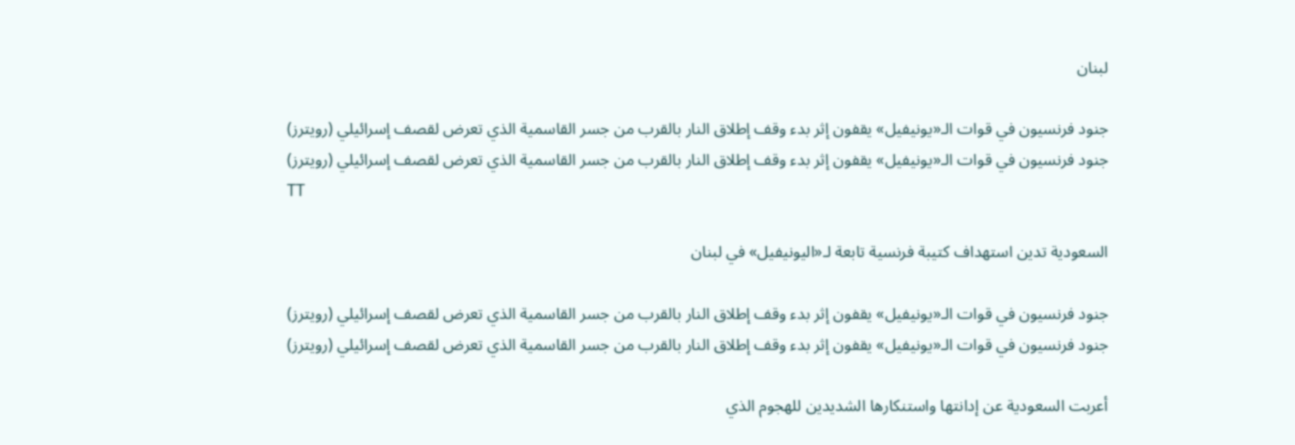لبنان

جنود فرنسيون في قوات الـ«يونيفيل» يقفون إثر بدء وقف إطلاق النار بالقرب من جسر القاسمية الذي تعرض لقصف إسرائيلي (رويترز)
جنود فرنسيون في قوات الـ«يونيفيل» يقفون إثر بدء وقف إطلاق النار بالقرب من جسر القاسمية الذي تعرض لقصف إسرائيلي (رويترز)
TT

السعودية تدين استهداف كتيبة فرنسية تابعة لـ«اليونيفيل» في لبنان

جنود فرنسيون في قوات الـ«يونيفيل» يقفون إثر بدء وقف إطلاق النار بالقرب من جسر القاسمية الذي تعرض لقصف إسرائيلي (رويترز)
جنود فرنسيون في قوات الـ«يونيفيل» يقفون إثر بدء وقف إطلاق النار بالقرب من جسر القاسمية الذي تعرض لقصف إسرائيلي (رويترز)

أعربت السعودية عن إدانتها واستنكارها الشديدين للهجوم الذي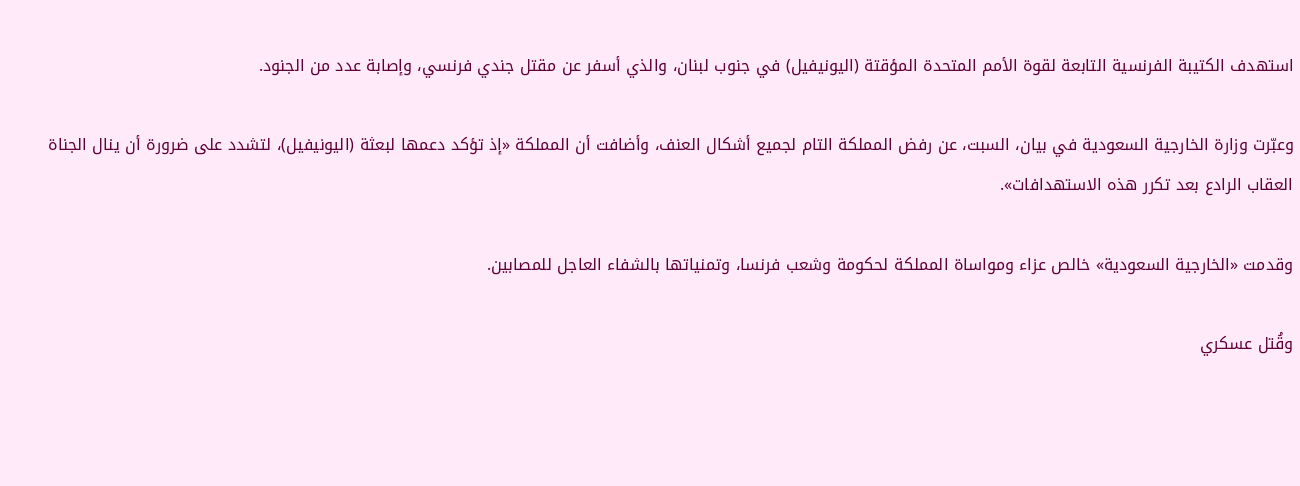استهدف الكتيبة الفرنسية التابعة لقوة الأمم المتحدة المؤقتة (اليونيفيل) في جنوب لبنان، والذي أسفر عن مقتل جندي فرنسي، وإصابة عدد من الجنود.

وعبّرت وزارة الخارجية السعودية في بيان، السبت، عن رفض المملكة التام لجميع أشكال العنف، وأضافت أن المملكة «إذ تؤكد دعمها لبعثة (اليونيفيل)، لتشدد على ضرورة أن ينال الجناة العقاب الرادع بعد تكرر هذه الاستهدافات».

وقدمت «الخارجية السعودية» خالص عزاء ومواساة المملكة لحكومة وشعب فرنسا، وتمنياتها بالشفاء العاجل للمصابين.

وقُتل عسكري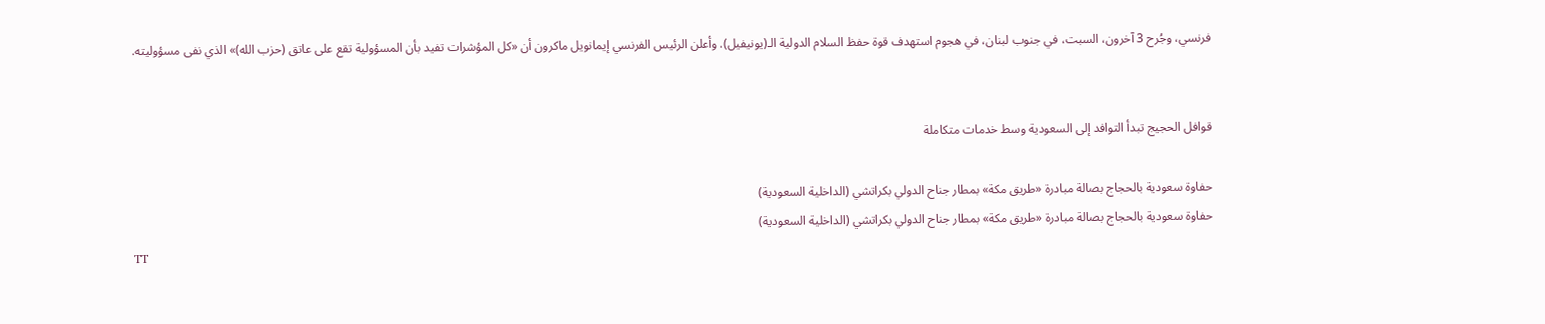فرنسي، وجُرح 3 آخرون، السبت، في جنوب لبنان، في هجوم استهدف قوة حفظ السلام الدولية الـ(يونيفيل). وأعلن الرئيس الفرنسي إيمانويل ماكرون أن «كل المؤشرات تفيد بأن المسؤولية تقع على عاتق (حزب الله)» الذي نفى مسؤوليته.


قوافل الحجيج تبدأ التوافد إلى السعودية وسط خدمات متكاملة

حفاوة سعودية بالحجاج بصالة مبادرة «طريق مكة» بمطار جناح الدولي بكراتشي (الداخلية السعودية)
حفاوة سعودية بالحجاج بصالة مبادرة «طريق مكة» بمطار جناح الدولي بكراتشي (الداخلية السعودية)
TT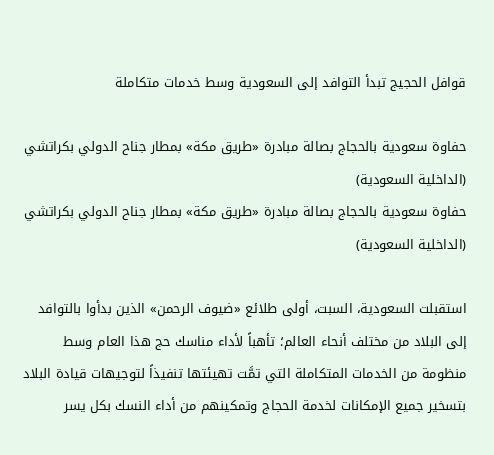قوافل الحجيج تبدأ التوافد إلى السعودية وسط خدمات متكاملة

حفاوة سعودية بالحجاج بصالة مبادرة «طريق مكة» بمطار جناح الدولي بكراتشي (الداخلية السعودية)
حفاوة سعودية بالحجاج بصالة مبادرة «طريق مكة» بمطار جناح الدولي بكراتشي (الداخلية السعودية)

استقبلت السعودية، السبت، أولى طلائع «ضيوف الرحمن» الذين بدأوا بالتوافد إلى البلاد من مختلف أنحاء العالم؛ تأهباً لأداء مناسك حج هذا العام وسط منظومة من الخدمات المتكاملة التي تمَّت تهيئتها تنفيذاً لتوجيهات قيادة البلاد بتسخير جميع الإمكانات لخدمة الحجاج وتمكينهم من أداء النسك بكل يسر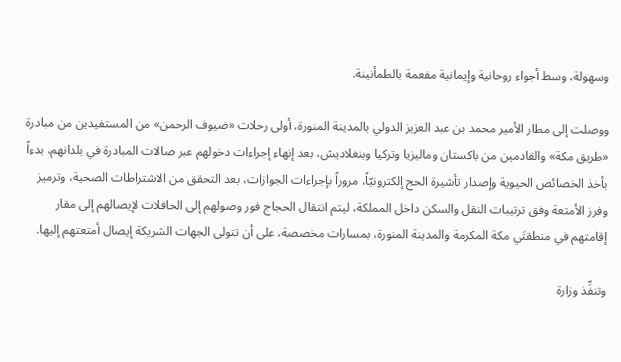وسهولة، وسط أجواء روحانية وإيمانية مفعمة بالطمأنينة.

ووصلت إلى مطار الأمير محمد بن عبد العزيز الدولي بالمدينة المنورة، أولى رحلات «ضيوف الرحمن» من المستفيدين من مبادرة «طريق مكة» والقادمين من باكستان وماليزيا وتركيا وبنغلاديش، بعد إنهاء إجراءات دخولهم عبر صالات المبادرة في بلدانهم، بدءاً بأخذ الخصائص الحيوية وإصدار تأشيرة الحج إلكترونيّاً، مروراً بإجراءات الجوازات، بعد التحقق من الاشتراطات الصحية، وترميز وفرز الأمتعة وفق ترتيبات النقل والسكن داخل المملكة، ليتم انتقال الحجاج فور وصولهم إلى الحافلات لإيصالهم إلى مقار إقامتهم في منطقتَي مكة المكرمة والمدينة المنورة، بمسارات مخصصة، على أن تتولى الجهات الشريكة إيصال أمتعتهم إليها.

وتنفِّذ وزارة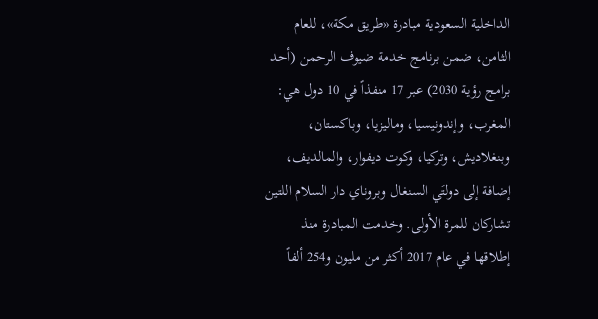الداخلية السعودية مبادرة «طريق مكة»، للعام الثامن، ضمن برنامج خدمة ضيوف الرحمن (أحد برامج رؤية 2030) عبر 17 منفذاً في 10 دول هي: المغرب، وإندونيسيا، وماليزيا، وباكستان، وبنغلاديش، وتركيا، وكوت ديفوار، والمالديف، إضافة إلى دولتَي السنغال وبروناي دار السلام اللتين تشاركان للمرة الأولى. وخدمت المبادرة منذ إطلاقها في عام 2017 أكثر من مليون و254 ألفاً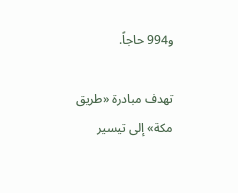و994 حاجاً.

تهدف مبادرة «طريق مكة» إلى تيسير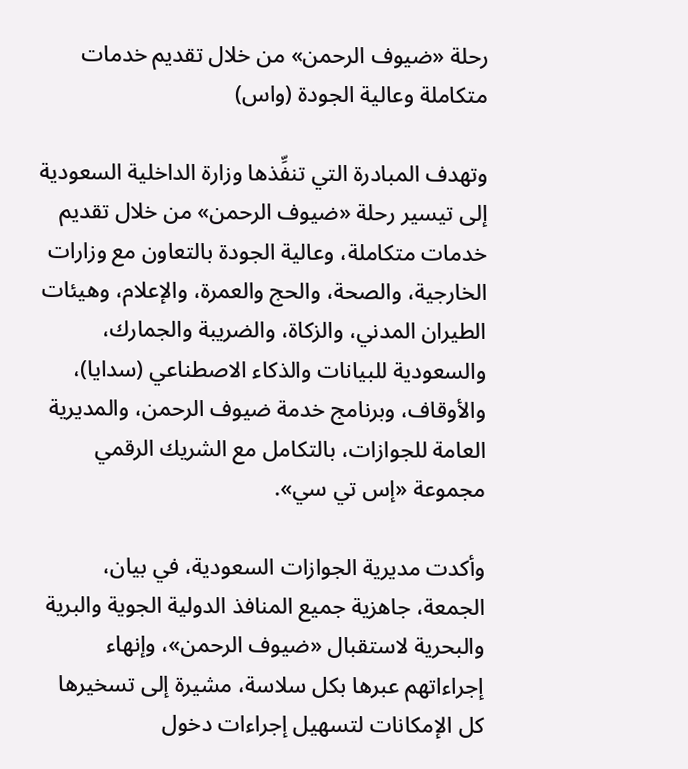رحلة «ضيوف الرحمن» من خلال تقديم خدمات متكاملة وعالية الجودة (واس)

وتهدف المبادرة التي تنفِّذها وزارة الداخلية السعودية إلى تيسير رحلة «ضيوف الرحمن» من خلال تقديم خدمات متكاملة، وعالية الجودة بالتعاون مع وزارات الخارجية، والصحة، والحج والعمرة، والإعلام، وهيئات الطيران المدني، والزكاة، والضريبة والجمارك، والسعودية للبيانات والذكاء الاصطناعي (سدايا)، والأوقاف، وبرنامج خدمة ضيوف الرحمن، والمديرية العامة للجوازات، بالتكامل مع الشريك الرقمي مجموعة «إس تي سي».

وأكدت مديرية الجوازات السعودية، في بيان، الجمعة، جاهزية جميع المنافذ الدولية الجوية والبرية والبحرية لاستقبال «ضيوف الرحمن»، وإنهاء إجراءاتهم عبرها بكل سلاسة، مشيرة إلى تسخيرها كل الإمكانات لتسهيل إجراءات دخول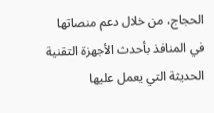الحجاج، من خلال دعم منصاتها في المنافذ بأحدث الأجهزة التقنية الحديثة التي يعمل عليها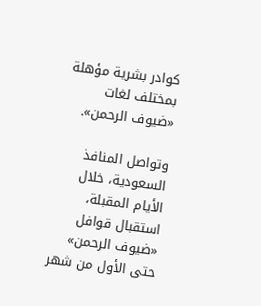كوادر بشرية مؤهلة بمختلف لغات «ضيوف الرحمن».

وتواصل المنافذ السعودية، خلال الأيام المقبلة، استقبال قوافل «ضيوف الرحمن» حتى الأول من شهر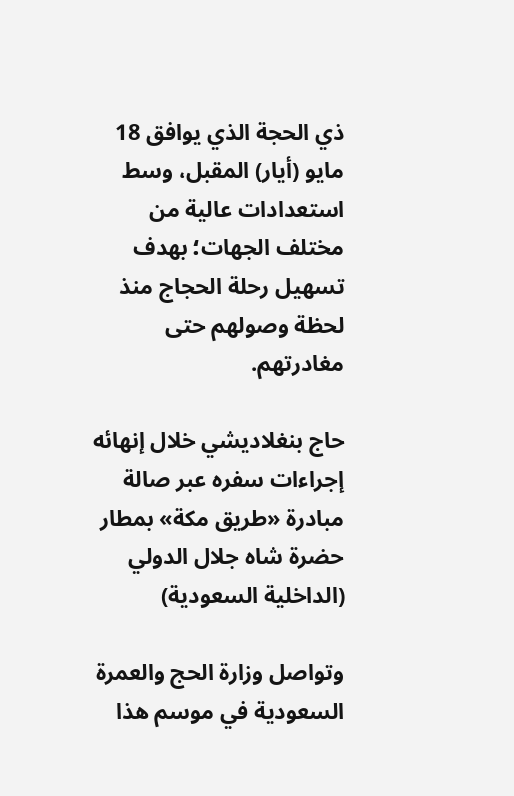ذي الحجة الذي يوافق 18 مايو (أيار) المقبل، وسط استعدادات عالية من مختلف الجهات؛ بهدف تسهيل رحلة الحجاج منذ لحظة وصولهم حتى مغادرتهم.

حاج بنغلاديشي خلال إنهائه إجراءات سفره عبر صالة مبادرة «طريق مكة» بمطار حضرة شاه جلال الدولي (الداخلية السعودية)

وتواصل وزارة الحج والعمرة السعودية في موسم هذا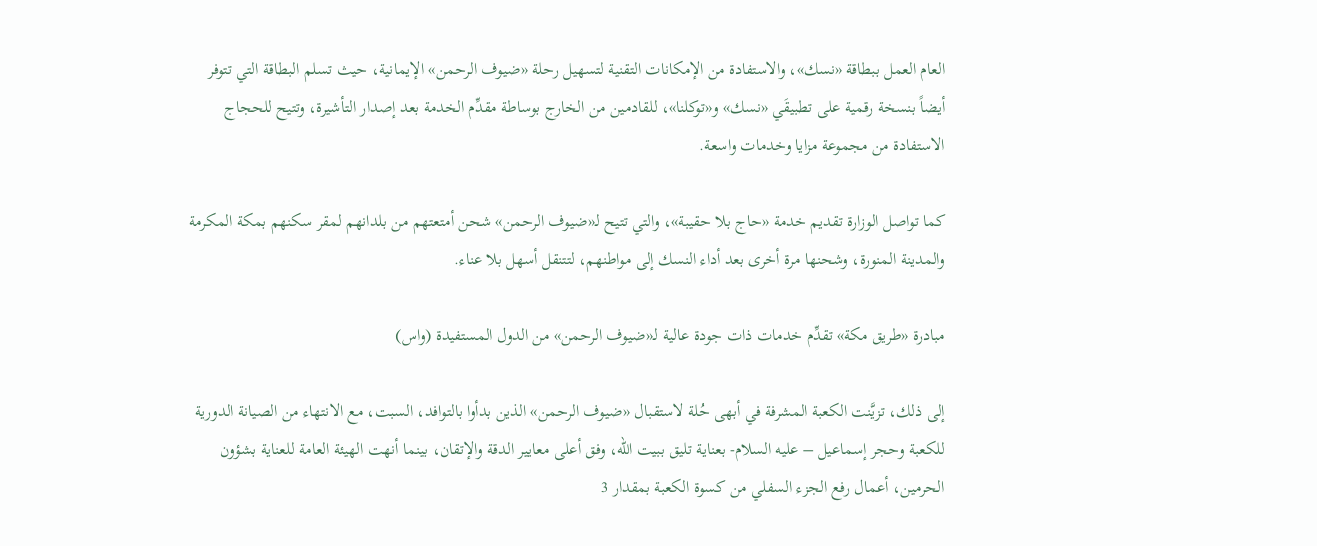العام العمل ببطاقة «نسك»، والاستفادة من الإمكانات التقنية لتسهيل رحلة «ضيوف الرحمن» الإيمانية، حيث تسلم البطاقة التي تتوفر أيضاً بنسخة رقمية على تطبيقَي «نسك» و«توكلنا»، للقادمين من الخارج بوساطة مقدِّم الخدمة بعد إصدار التأشيرة، وتتيح للحجاج الاستفادة من مجموعة مزايا وخدمات واسعة.

كما تواصل الوزارة تقديم خدمة «حاج بلا حقيبة»، والتي تتيح لـ«ضيوف الرحمن» شحن أمتعتهم من بلدانهم لمقر سكنهم بمكة المكرمة والمدينة المنورة، وشحنها مرة أخرى بعد أداء النسك إلى مواطنهم، لتتنقل أسهل بلا عناء.

مبادرة «طريق مكة» تقدِّم خدمات ذات جودة عالية لـ«ضيوف الرحمن» من الدول المستفيدة (واس)

إلى ذلك، تزيَّنت الكعبة المشرفة في أبهى حُلة لاستقبال «ضيوف الرحمن» الذين بدأوا بالتوافد، السبت، مع الانتهاء من الصيانة الدورية للكعبة وحجر إسماعيل – عليه السلام- بعناية تليق ببيت الله، وفق أعلى معايير الدقة والإتقان، بينما أنهت الهيئة العامة للعناية بشؤون الحرمين، أعمال رفع الجزء السفلي من كسوة الكعبة بمقدار 3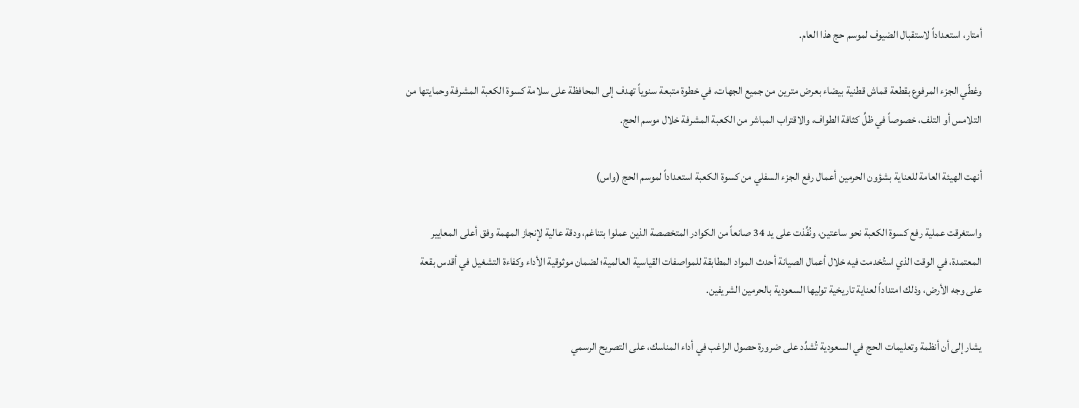أمتار، استعداداً لاستقبال الضيوف لموسم حج هذا العام.

وغطّي الجزء المرفوع بقطعة قماش قطنية بيضاء بعرض مترين من جميع الجهات، في خطوة متبعة سنوياً تهدف إلى المحافظة على سلامة كسوة الكعبة المشرفة وحمايتها من التلامس أو التلف، خصوصاً في ظلِّ كثافة الطواف، والاقتراب المباشر من الكعبة المشرفة خلال موسم الحج.

أنهت الهيئة العامة للعناية بشؤون الحرمين أعمال رفع الجزء السفلي من كسوة الكعبة استعداداً لموسم الحج (واس)

واستغرقت عملية رفع كسوة الكعبة نحو ساعتين، ونُفِّذت على يد 34 صانعاً من الكوادر المتخصصة الذين عملوا بتناغم، ودقة عالية لإنجاز المهمة وفق أعلى المعايير المعتمدة، في الوقت الذي استُخدمت فيه خلال أعمال الصيانة أحدث المواد المطابقة للمواصفات القياسية العالمية؛ لضمان موثوقية الأداء وكفاءة التشغيل في أقدس بقعة على وجه الأرض، وذلك امتداداً لعناية تاريخية توليها السعودية بالحرمين الشريفين.

يشار إلى أن أنظمة وتعليمات الحج في السعودية تُشدِّد على ضرورة حصول الراغب في أداء المناسك، على التصريح الرسمي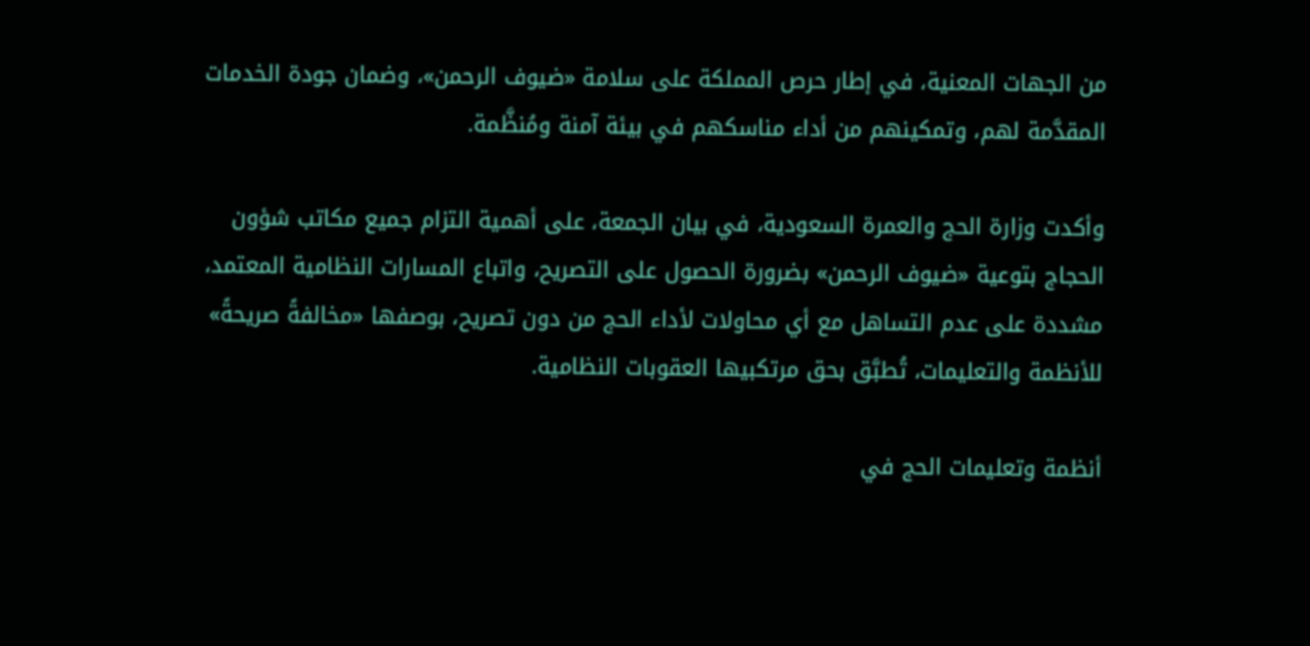من الجهات المعنية، في إطار حرص المملكة على سلامة «ضيوف الرحمن»، وضمان جودة الخدمات المقدَّمة لهم، وتمكينهم من أداء مناسكهم في بيئة آمنة ومُنظَّمة.

وأكدت وزارة الحج والعمرة السعودية، في بيان الجمعة، على أهمية التزام جميع مكاتب شؤون الحجاج بتوعية «ضيوف الرحمن» بضرورة الحصول على التصريح، واتباع المسارات النظامية المعتمد، مشددة على عدم التساهل مع أي محاولات لأداء الحج من دون تصريح، بوصفها «مخالفةً صريحةً» للأنظمة والتعليمات، تُطبَّق بحق مرتكبيها العقوبات النظامية.

أنظمة وتعليمات الحج في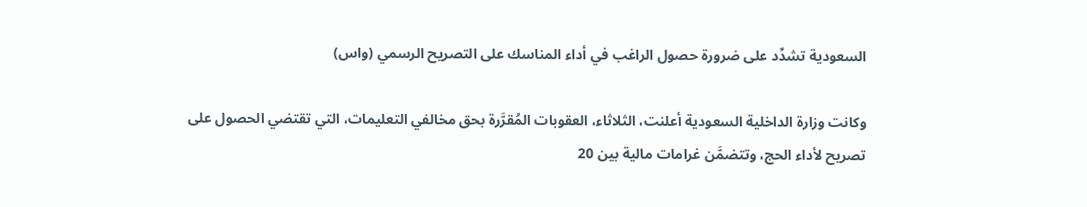السعودية تشدِّد على ضرورة حصول الراغب في أداء المناسك على التصريح الرسمي (واس)

وكانت وزارة الداخلية السعودية أعلنت، الثلاثاء، العقوبات المُقرَّرة بحق مخالفي التعليمات، التي تقتضي الحصول على تصريح لأداء الحج، وتتضمَّن غرامات مالية بين 20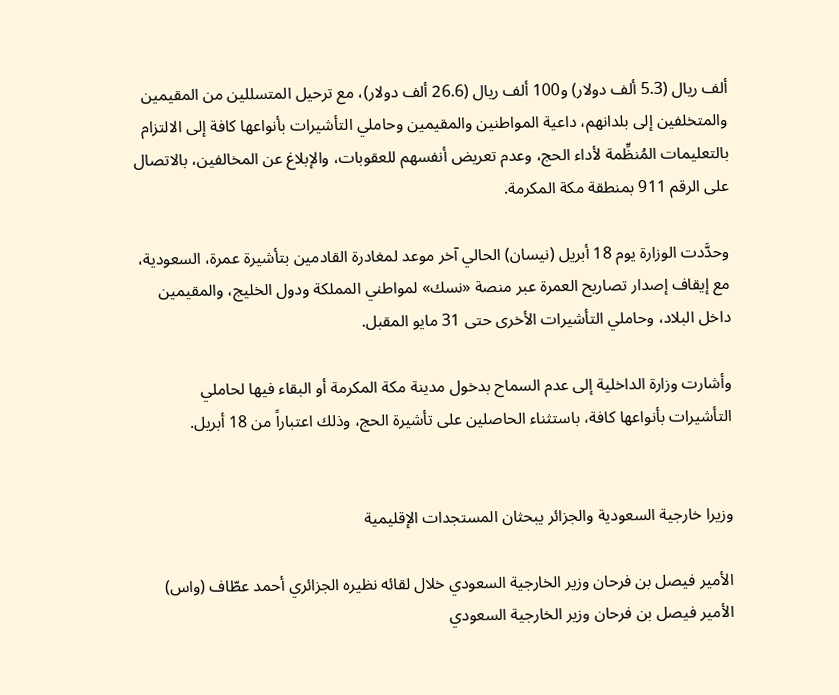ألف ريال (5.3 ألف دولار) و100 ألف ريال (26.6 ألف دولار)، مع ترحيل المتسللين من المقيمين والمتخلفين إلى بلدانهم، داعية المواطنين والمقيمين وحاملي التأشيرات بأنواعها كافة إلى الالتزام بالتعليمات المُنظِّمة لأداء الحج، وعدم تعريض أنفسهم للعقوبات، والإبلاغ عن المخالفين، بالاتصال على الرقم 911 بمنطقة مكة المكرمة.

وحدَّدت الوزارة يوم 18 أبريل (نيسان) الحالي آخر موعد لمغادرة القادمين بتأشيرة عمرة، السعودية، مع إيقاف إصدار تصاريح العمرة عبر منصة «نسك» لمواطني المملكة ودول الخليج، والمقيمين داخل البلاد، وحاملي التأشيرات الأخرى حتى 31 مايو المقبل.

وأشارت وزارة الداخلية إلى عدم السماح بدخول مدينة مكة المكرمة أو البقاء فيها لحاملي التأشيرات بأنواعها كافة، باستثناء الحاصلين على تأشيرة الحج، وذلك اعتباراً من 18 أبريل.


وزيرا خارجية السعودية والجزائر يبحثان المستجدات الإقليمية

الأمير فيصل بن فرحان وزير الخارجية السعودي خلال لقائه نظيره الجزائري أحمد عطّاف (واس)
الأمير فيصل بن فرحان وزير الخارجية السعودي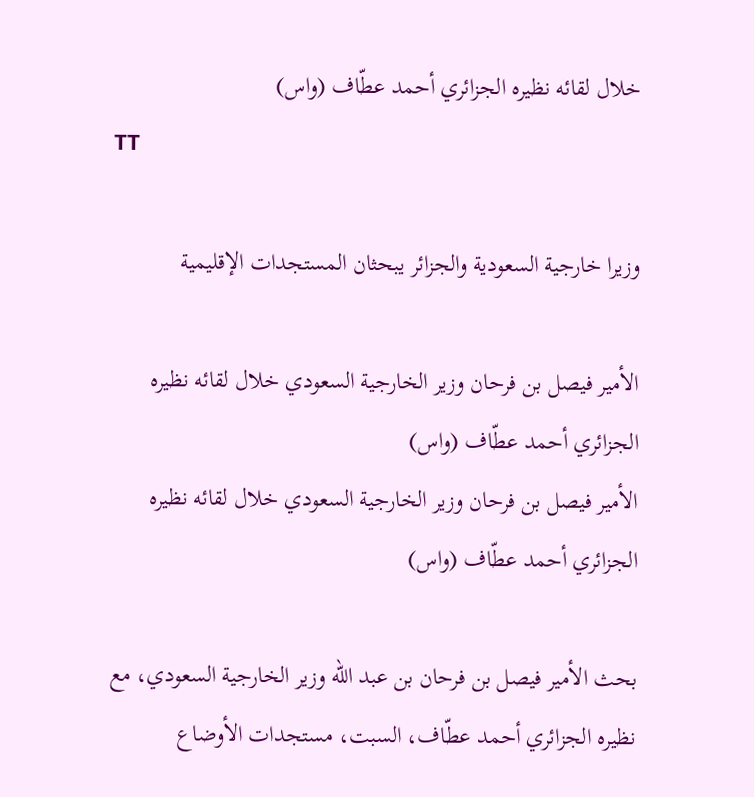خلال لقائه نظيره الجزائري أحمد عطّاف (واس)
TT

وزيرا خارجية السعودية والجزائر يبحثان المستجدات الإقليمية

الأمير فيصل بن فرحان وزير الخارجية السعودي خلال لقائه نظيره الجزائري أحمد عطّاف (واس)
الأمير فيصل بن فرحان وزير الخارجية السعودي خلال لقائه نظيره الجزائري أحمد عطّاف (واس)

بحث الأمير فيصل بن فرحان بن عبد الله وزير الخارجية السعودي، مع نظيره الجزائري أحمد عطّاف، السبت، مستجدات الأوضاع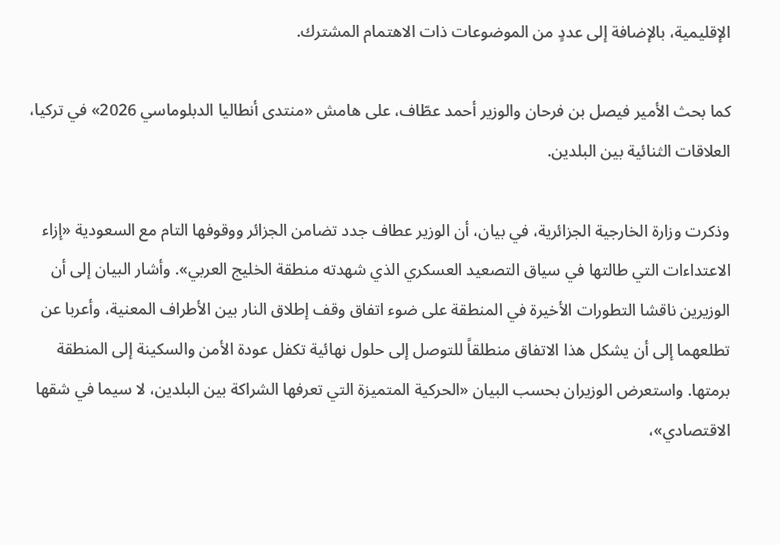الإقليمية، بالإضافة إلى عددٍ من الموضوعات ذات الاهتمام المشترك.

كما بحث الأمير فيصل بن فرحان والوزير أحمد عطّاف، على هامش «منتدى أنطاليا الدبلوماسي 2026» في تركيا، العلاقات الثنائية بين البلدين.

وذكرت وزارة الخارجية الجزائرية، في بيان، أن الوزير عطاف جدد تضامن الجزائر ووقوفها التام مع السعودية «إزاء الاعتداءات التي طالتها في سياق التصعيد العسكري الذي شهدته منطقة الخليج العربي». وأشار البيان إلى أن الوزيرين ناقشا التطورات الأخيرة في المنطقة على ضوء اتفاق وقف إطلاق النار بين الأطراف المعنية، وأعربا عن تطلعهما إلى أن يشكل هذا الاتفاق منطلقاً للتوصل إلى حلول نهائية تكفل عودة الأمن والسكينة إلى المنطقة برمتها. واستعرض الوزيران بحسب البيان «الحركية المتميزة التي تعرفها الشراكة بين البلدين، لا سيما في شقها الاقتصادي»،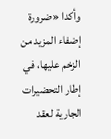وأكدا «ضرورة إضفاء المزيد من الزخم عليها، في إطار التحضيرات الجارية لعقد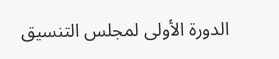الدورة الأولى لمجلس التنسيق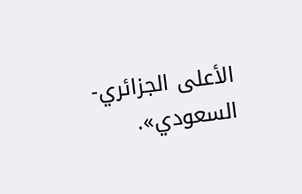الأعلى الجزائري-السعودي».